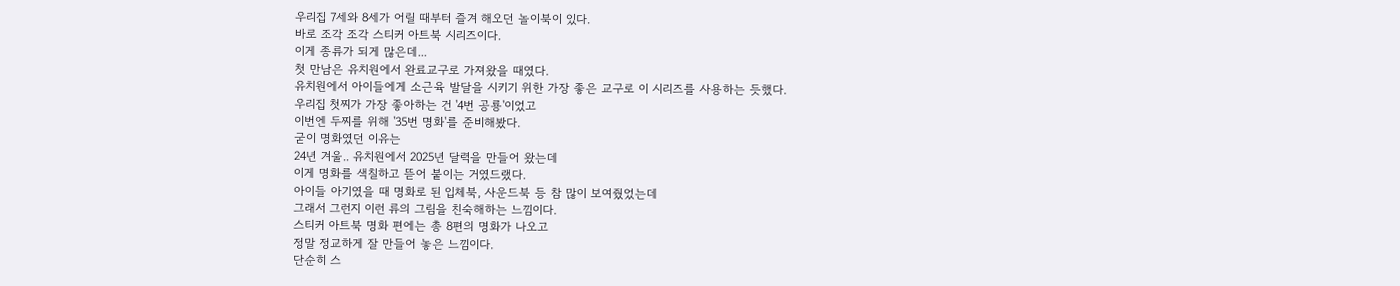우리집 7세와 8세가 어릴 때부터 즐겨 해오던 놀이북이 있다.
바로 조각 조각 스티커 아트북 시리즈이다.
이게 종류가 되게 많은데...
첫 만남은 유치원에서 완료교구로 가져왔을 때였다.
유치원에서 아이들에게 소근육 발달을 시키기 위한 가장 좋은 교구로 이 시리즈를 사용하는 듯했다.
우리집 첫찌가 가장 좋아하는 건 '4번 공룡'이었고
이번엔 두찌를 위해 '35번 명화'를 준비해봤다.
굳이 명화였던 이유는
24년 겨울.. 유치원에서 2025년 달력을 만들어 왔는데
이게 명화를 색칠하고 뜯어 붙이는 거였드랬다.
아이들 아기였을 때 명화로 된 입체북, 사운드북 등 참 많이 보여줬었는데
그래서 그런지 이런 류의 그림을 친숙해하는 느낌이다.
스티커 아트북 명화 편에는 총 8편의 명화가 나오고
정말 정교하게 잘 만들어 놓은 느낌이다.
단순히 스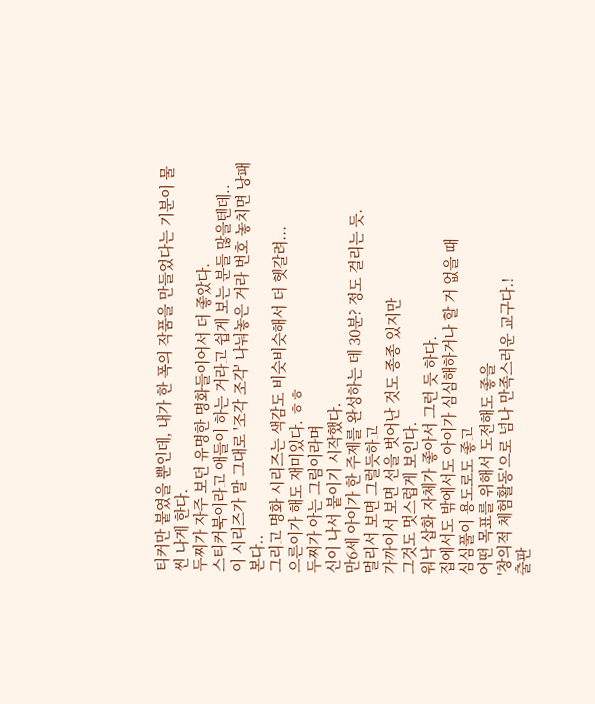티커만 붙였을 뿐인데, 내가 한 폭의 작품을 만들었다는 기분이 물씬 나게 한다.
두찌가 자주 보던 유명한 명화들이어서 더 좋았다.
스티커북이라고 애들이 하는 거라고 쉽게 보는 분들 많을텐데..
이 시리즈가 말 그대로 '조각 조각' 나눠놓은 거라 번호 놓치면 낭패본다..
그리고 명화 시리즈는 색감도 비슷비슷해서 더 헷갈려...
으른이가 해도 재미있다. ㅎㅎ
두찌가 아는 그림이라며
신이 나서 붙이기 시작했다.
만6세 아이가 한 주제를 완성하는 데 30분? 정도 걸리는 듯.
멀리서 보면 그럴듯하고
가까이서 보면 선을 벗어난 것도 종종 있지만
그것도 멋스럽게 보인다.
워낙 삽화 자체가 좋아서 그런 듯 하다.
집에서도 밖에서도 아이가 심심해하거나 할 거 없을 때
심심풀이 용도로도 좋고
어떤 목표를 위해서 도전해도 좋을
'창의적 체험활동'으로 넘나 만족스러운 교구다.!
출판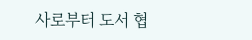사로부터 도서 협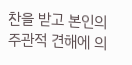찬을 받고 본인의 주관적 견해에 의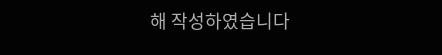해 작성하였습니다